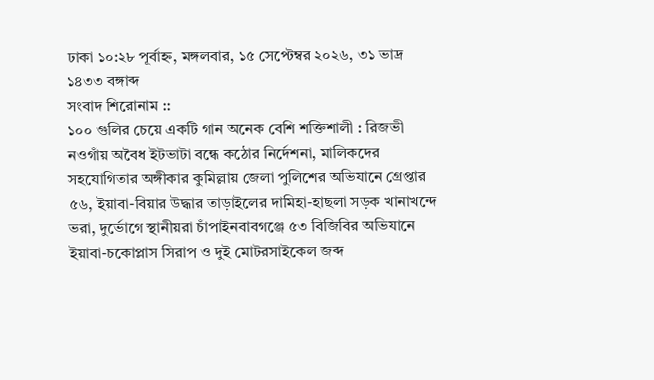ঢাকা ১০:২৮ পূর্বাহ্ন, মঙ্গলবার, ১৫ সেপ্টেম্বর ২০২৬, ৩১ ভাদ্র ১৪৩৩ বঙ্গাব্দ
সংবাদ শিরোনাম ::
১০০ গুলির চেয়ে একটি গান অনেক বেশি শক্তিশালী : রিজভী নওগাঁয় অবৈধ ইটভাটা বন্ধে কঠোর নির্দেশনা, মালিকদের সহযোগিতার অঙ্গীকার কুমিল্লায় জেলা পুলিশের অভিযানে গ্রেপ্তার ৫৬, ইয়াবা-বিয়ার উদ্ধার তাড়াইলের দামিহা-হাছলা সড়ক খানাখন্দে ভরা, দুর্ভোগে স্থানীয়রা চাঁপাইনবাবগঞ্জে ৫৩ বিজিবির অভিযানে ইয়াবা-চকোপ্লাস সিরাপ ও দুই মোটরসাইকেল জব্দ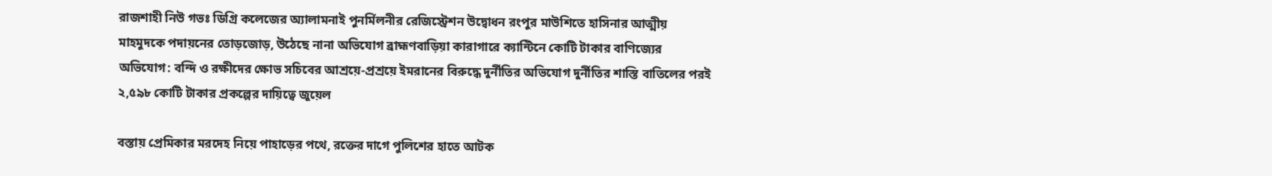রাজশাহী নিউ গভঃ ডিগ্রি কলেজের অ্যালামনাই পুনর্মিলনীর রেজিস্ট্রেশন উদ্বোধন রংপুর মাউশিতে হাসিনার আত্মীয় মাহমুদকে পদায়নের তোড়জোড়, উঠেছে নানা অভিযোগ ব্রাহ্মণবাড়িয়া কারাগারে ক্যান্টিনে কোটি টাকার বাণিজ্যের অভিযোগ: বন্দি ও রক্ষীদের ক্ষোভ সচিবের আশ্রয়ে-প্রশ্রয়ে ইমরানের বিরুদ্ধে দুর্নীতির অভিযোগ দুর্নীতির শাস্তি বাতিলের পরই ২,৫৯৮ কোটি টাকার প্রকল্পের দায়িত্বে জুয়েল

বস্তায় প্রেমিকার মরদেহ নিয়ে পাহাড়ের পথে, রক্তের দাগে পুলিশের হাতে আটক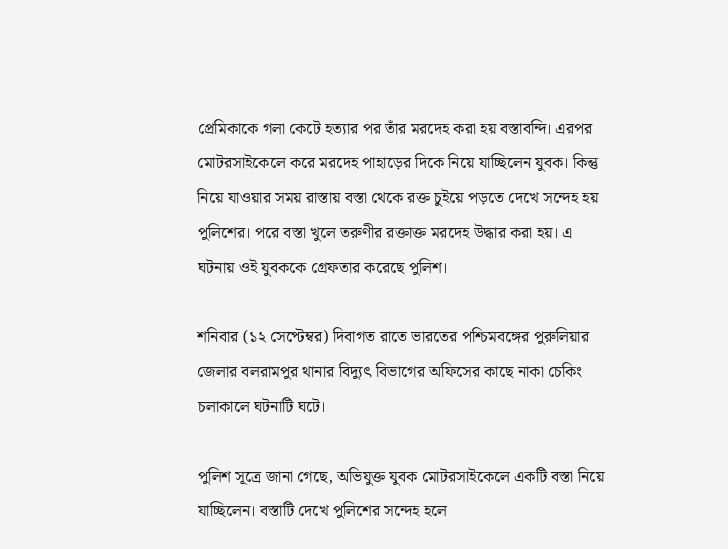প্রেমিকাকে গলা কেটে হত্যার পর তাঁর মরদেহ করা হয় বস্তাবন্দি। এরপর মোটরসাইকেলে করে মরদেহ পাহাড়ের দিকে নিয়ে যাচ্ছিলেন যুবক। কিন্তু নিয়ে যাওয়ার সময় রাস্তায় বস্তা থেকে রক্ত চুইয়ে পড়তে দেখে সন্দেহ হয় পুলিশের। পরে বস্তা খুলে তরুণীর রক্তাক্ত মরদেহ উদ্ধার করা হয়। এ ঘটনায় ওই যুবককে গ্রেফতার করেছে পুলিশ।

শনিবার (১২ সেপ্টেম্বর) দিবাগত রাতে ভারতের পশ্চিমবঙ্গের পুরুলিয়ার জেলার বলরামপুর থানার বিদ্যুৎ বিভাগের অফিসের কাছে নাকা চেকিং চলাকালে ঘটনাটি ঘটে।

পুলিশ সূত্রে জানা গেছে, অভিযুক্ত যুবক মোটরসাইকেলে একটি বস্তা নিয়ে যাচ্ছিলেন। বস্তাটি দেখে পুলিশের সন্দেহ হলে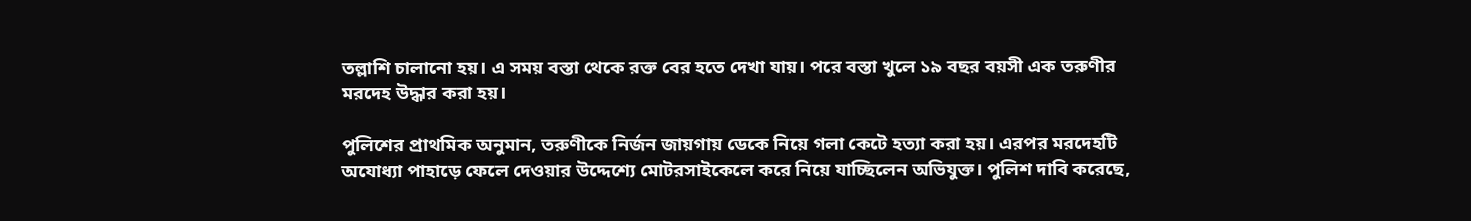তল্লাশি চালানো হয়। এ সময় বস্তা থেকে রক্ত বের হতে দেখা যায়। পরে বস্তা খুলে ১৯ বছর বয়সী এক তরুণীর মরদেহ উদ্ধার করা হয়।

পুলিশের প্রাথমিক অনুমান, তরুণীকে নির্জন জায়গায় ডেকে নিয়ে গলা কেটে হত্যা করা হয়। এরপর মরদেহটি অযোধ্যা পাহাড়ে ফেলে দেওয়ার উদ্দেশ্যে মোটরসাইকেলে করে নিয়ে যাচ্ছিলেন অভিযুক্ত। পুলিশ দাবি করেছে,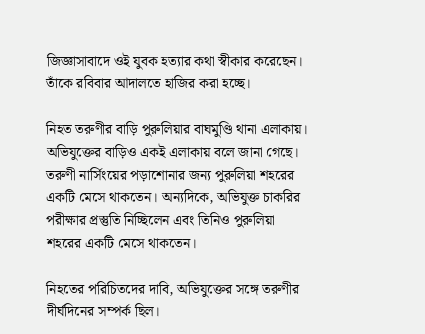জিজ্ঞাসাবাদে ওই যুবক হত্যার কথা স্বীকার করেছেন। তাঁকে রবিবার আদালতে হাজির করা হচ্ছে।

নিহত তরুণীর বাড়ি পুরুলিয়ার বাঘমুণ্ডি থানা এলাকায়। অভিযুক্তের বাড়িও একই এলাকায় বলে জানা গেছে। তরুণী নার্সিংয়ের পড়াশোনার জন্য পুরুলিয়া শহরের একটি মেসে থাকতেন। অন্যদিকে, অভিযুক্ত চাকরির পরীক্ষার প্রস্তুতি নিচ্ছিলেন এবং তিনিও পুরুলিয়া শহরের একটি মেসে থাকতেন।

নিহতের পরিচিতদের দাবি, অভিযুক্তের সঙ্গে তরুণীর দীর্ঘদিনের সম্পর্ক ছিল।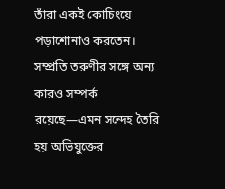তাঁরা একই কোচিংয়ে পড়াশোনাও করতেন। সম্প্রতি তরুণীর সঙ্গে অন্য কারও সম্পর্ক রয়েছে—এমন সন্দেহ তৈরি হয় অভিযুক্তের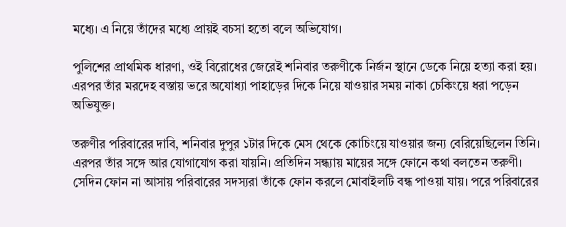মধ্যে। এ নিয়ে তাঁদের মধ্যে প্রায়ই বচসা হতো বলে অভিযোগ।

পুলিশের প্রাথমিক ধারণা, ওই বিরোধের জেরেই শনিবার তরুণীকে নির্জন স্থানে ডেকে নিয়ে হত্যা করা হয়। এরপর তাঁর মরদেহ বস্তায় ভরে অযোধ্যা পাহাড়ের দিকে নিয়ে যাওয়ার সময় নাকা চেকিংয়ে ধরা পড়েন অভিযুক্ত।

তরুণীর পরিবারের দাবি, শনিবার দুপুর ১টার দিকে মেস থেকে কোচিংয়ে যাওয়ার জন্য বেরিয়েছিলেন তিনি। এরপর তাঁর সঙ্গে আর যোগাযোগ করা যায়নি। প্রতিদিন সন্ধ্যায় মায়ের সঙ্গে ফোনে কথা বলতেন তরুণী। সেদিন ফোন না আসায় পরিবারের সদস্যরা তাঁকে ফোন করলে মোবাইলটি বন্ধ পাওয়া যায়। পরে পরিবারের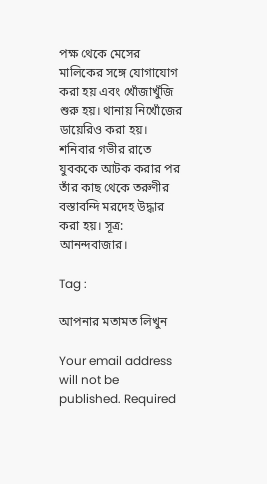পক্ষ থেকে মেসের মালিকের সঙ্গে যোগাযোগ করা হয় এবং খোঁজাখুঁজি শুরু হয়। থানায় নিখোঁজের ডায়েরিও করা হয়। শনিবার গভীর রাতে যুবককে আটক করার পর তাঁর কাছ থেকে তরুণীর বস্তাবন্দি মরদেহ উদ্ধার করা হয়। সূত্র: আনন্দবাজার।

Tag :

আপনার মতামত লিখুন

Your email address will not be published. Required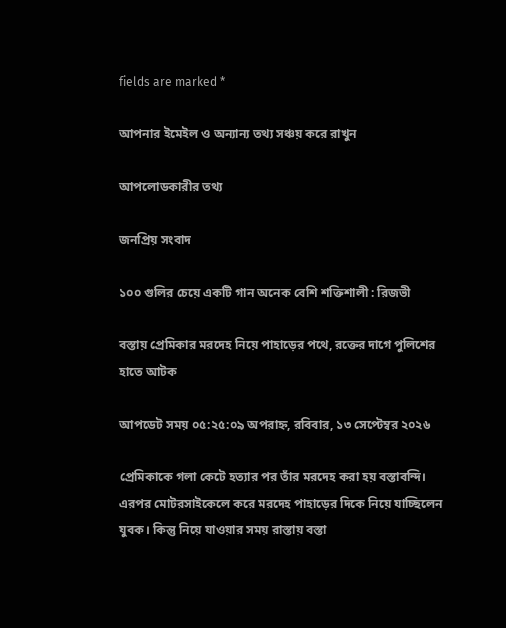fields are marked *

আপনার ইমেইল ও অন্যান্য তথ্য সঞ্চয় করে রাখুন

আপলোডকারীর তথ্য

জনপ্রিয় সংবাদ

১০০ গুলির চেয়ে একটি গান অনেক বেশি শক্তিশালী : রিজভী

বস্তায় প্রেমিকার মরদেহ নিয়ে পাহাড়ের পথে, রক্তের দাগে পুলিশের হাতে আটক

আপডেট সময় ০৫:২৫:০৯ অপরাহ্ন, রবিবার, ১৩ সেপ্টেম্বর ২০২৬

প্রেমিকাকে গলা কেটে হত্যার পর তাঁর মরদেহ করা হয় বস্তাবন্দি। এরপর মোটরসাইকেলে করে মরদেহ পাহাড়ের দিকে নিয়ে যাচ্ছিলেন যুবক। কিন্তু নিয়ে যাওয়ার সময় রাস্তায় বস্তা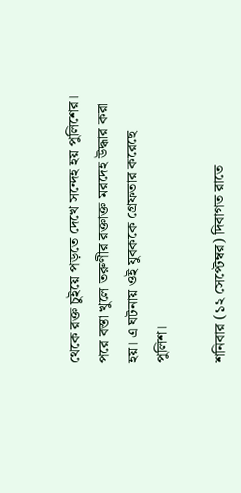থেকে রক্ত চুইয়ে পড়তে দেখে সন্দেহ হয় পুলিশের। পরে বস্তা খুলে তরুণীর রক্তাক্ত মরদেহ উদ্ধার করা হয়। এ ঘটনায় ওই যুবককে গ্রেফতার করেছে পুলিশ।

শনিবার (১২ সেপ্টেম্বর) দিবাগত রাতে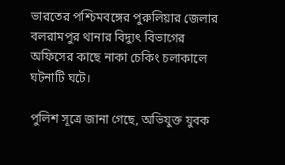ভারতের পশ্চিমবঙ্গের পুরুলিয়ার জেলার বলরামপুর থানার বিদ্যুৎ বিভাগের অফিসের কাছে নাকা চেকিং চলাকালে ঘটনাটি ঘটে।

পুলিশ সূত্রে জানা গেছে, অভিযুক্ত যুবক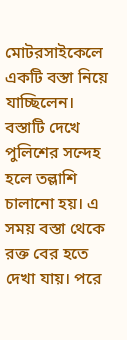মোটরসাইকেলে একটি বস্তা নিয়ে যাচ্ছিলেন। বস্তাটি দেখে পুলিশের সন্দেহ হলে তল্লাশি চালানো হয়। এ সময় বস্তা থেকে রক্ত বের হতে দেখা যায়। পরে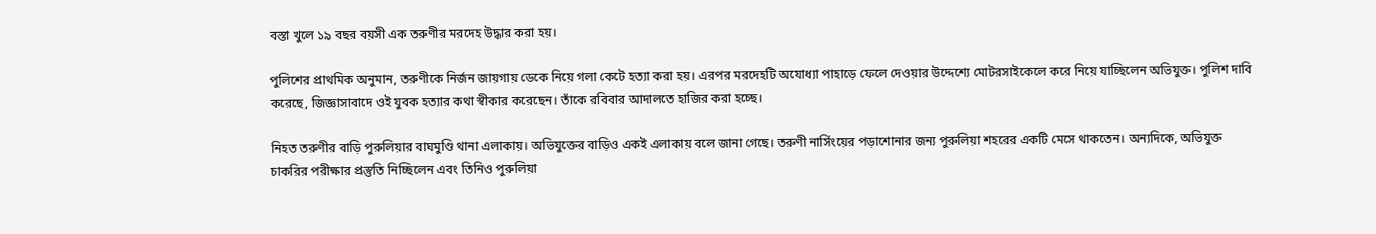বস্তা খুলে ১৯ বছর বয়সী এক তরুণীর মরদেহ উদ্ধার করা হয়।

পুলিশের প্রাথমিক অনুমান, তরুণীকে নির্জন জায়গায় ডেকে নিয়ে গলা কেটে হত্যা করা হয়। এরপর মরদেহটি অযোধ্যা পাহাড়ে ফেলে দেওয়ার উদ্দেশ্যে মোটরসাইকেলে করে নিয়ে যাচ্ছিলেন অভিযুক্ত। পুলিশ দাবি করেছে, জিজ্ঞাসাবাদে ওই যুবক হত্যার কথা স্বীকার করেছেন। তাঁকে রবিবার আদালতে হাজির করা হচ্ছে।

নিহত তরুণীর বাড়ি পুরুলিয়ার বাঘমুণ্ডি থানা এলাকায়। অভিযুক্তের বাড়িও একই এলাকায় বলে জানা গেছে। তরুণী নার্সিংয়ের পড়াশোনার জন্য পুরুলিয়া শহরের একটি মেসে থাকতেন। অন্যদিকে, অভিযুক্ত চাকরির পরীক্ষার প্রস্তুতি নিচ্ছিলেন এবং তিনিও পুরুলিয়া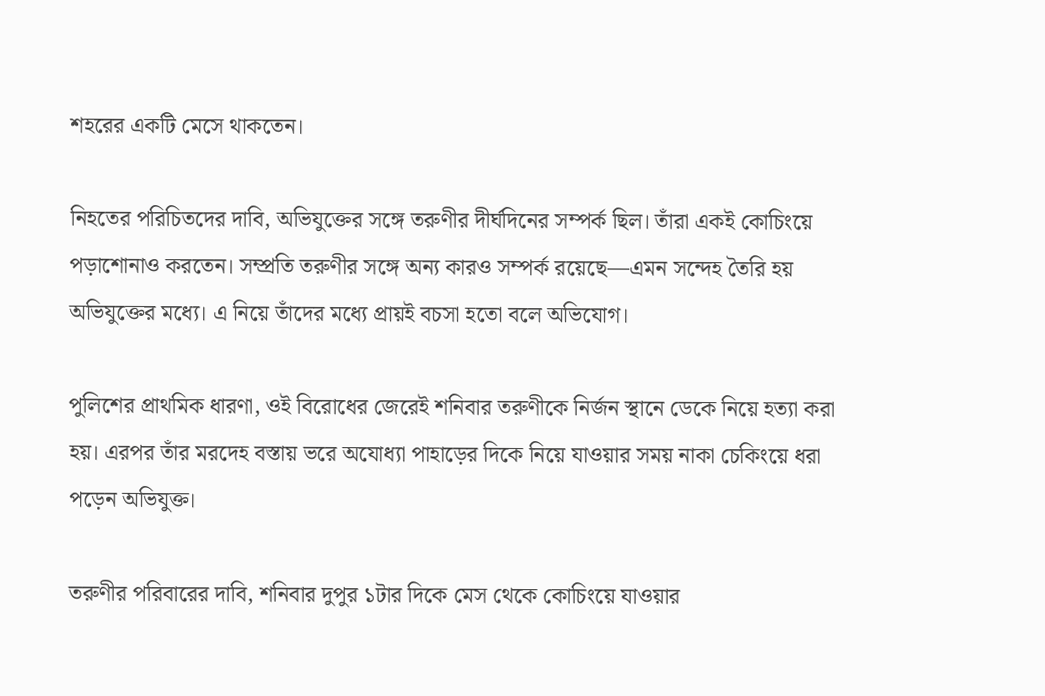শহরের একটি মেসে থাকতেন।

নিহতের পরিচিতদের দাবি, অভিযুক্তের সঙ্গে তরুণীর দীর্ঘদিনের সম্পর্ক ছিল। তাঁরা একই কোচিংয়ে পড়াশোনাও করতেন। সম্প্রতি তরুণীর সঙ্গে অন্য কারও সম্পর্ক রয়েছে—এমন সন্দেহ তৈরি হয় অভিযুক্তের মধ্যে। এ নিয়ে তাঁদের মধ্যে প্রায়ই বচসা হতো বলে অভিযোগ।

পুলিশের প্রাথমিক ধারণা, ওই বিরোধের জেরেই শনিবার তরুণীকে নির্জন স্থানে ডেকে নিয়ে হত্যা করা হয়। এরপর তাঁর মরদেহ বস্তায় ভরে অযোধ্যা পাহাড়ের দিকে নিয়ে যাওয়ার সময় নাকা চেকিংয়ে ধরা পড়েন অভিযুক্ত।

তরুণীর পরিবারের দাবি, শনিবার দুপুর ১টার দিকে মেস থেকে কোচিংয়ে যাওয়ার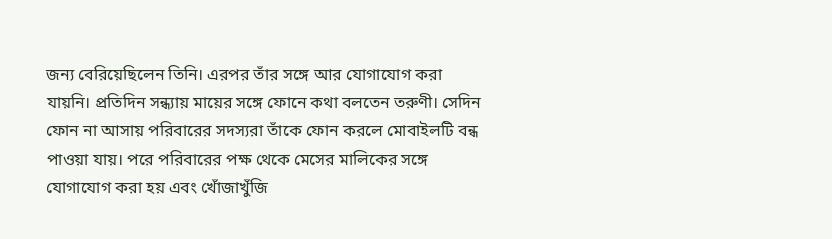জন্য বেরিয়েছিলেন তিনি। এরপর তাঁর সঙ্গে আর যোগাযোগ করা যায়নি। প্রতিদিন সন্ধ্যায় মায়ের সঙ্গে ফোনে কথা বলতেন তরুণী। সেদিন ফোন না আসায় পরিবারের সদস্যরা তাঁকে ফোন করলে মোবাইলটি বন্ধ পাওয়া যায়। পরে পরিবারের পক্ষ থেকে মেসের মালিকের সঙ্গে যোগাযোগ করা হয় এবং খোঁজাখুঁজি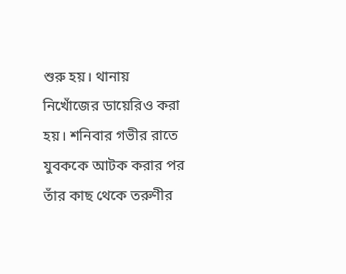শুরু হয়। থানায় নিখোঁজের ডায়েরিও করা হয়। শনিবার গভীর রাতে যুবককে আটক করার পর তাঁর কাছ থেকে তরুণীর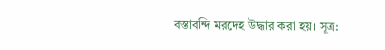বস্তাবন্দি মরদেহ উদ্ধার করা হয়। সূত্র: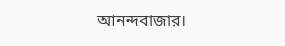আনন্দবাজার।